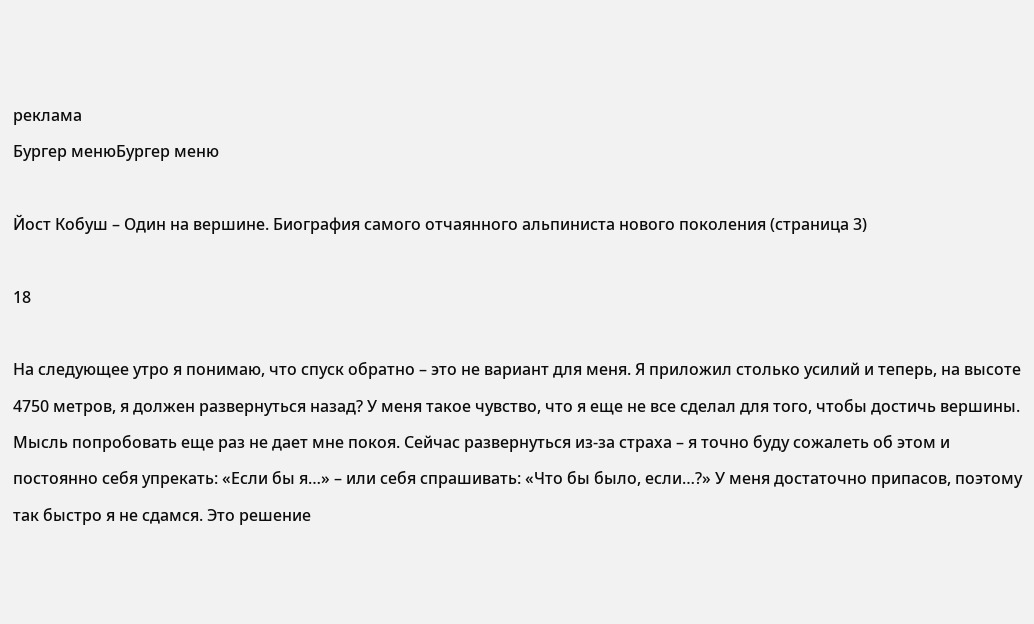реклама
Бургер менюБургер меню

Йост Кобуш – Один на вершине. Биография самого отчаянного альпиниста нового поколения (страница 3)

18

На следующее утро я понимаю, что спуск обратно – это не вариант для меня. Я приложил столько усилий и теперь, на высоте 4750 метров, я должен развернуться назад? У меня такое чувство, что я еще не все сделал для того, чтобы достичь вершины. Мысль попробовать еще раз не дает мне покоя. Сейчас развернуться из-за страха – я точно буду сожалеть об этом и постоянно себя упрекать: «Если бы я…» – или себя спрашивать: «Что бы было, если…?» У меня достаточно припасов, поэтому так быстро я не сдамся. Это решение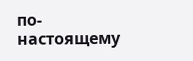по-настоящему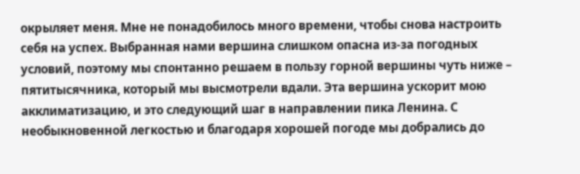окрыляет меня. Мне не понадобилось много времени, чтобы снова настроить себя на успех. Выбранная нами вершина слишком опасна из-за погодных условий, поэтому мы спонтанно решаем в пользу горной вершины чуть ниже – пятитысячника, который мы высмотрели вдали. Эта вершина ускорит мою акклиматизацию, и это следующий шаг в направлении пика Ленина. С необыкновенной легкостью и благодаря хорошей погоде мы добрались до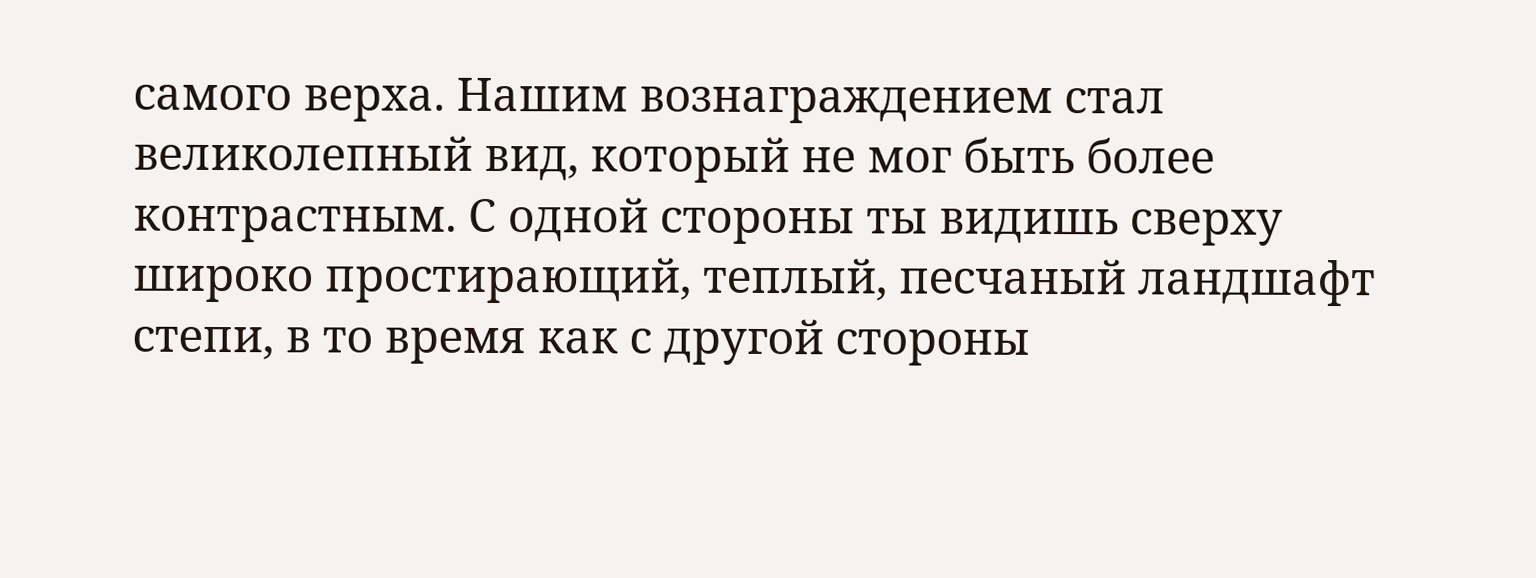самого верха. Нашим вознаграждением стал великолепный вид, который не мог быть более контрастным. С одной стороны ты видишь сверху широко простирающий, теплый, песчаный ландшафт степи, в то время как с другой стороны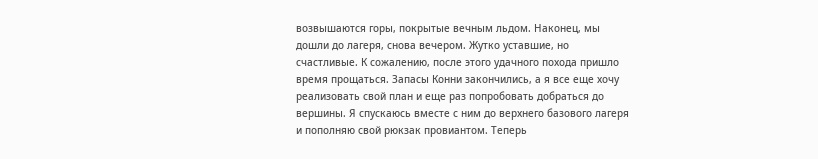возвышаются горы, покрытые вечным льдом. Наконец, мы дошли до лагеря, снова вечером. Жутко уставшие, но счастливые. К сожалению, после этого удачного похода пришло время прощаться. Запасы Конни закончились, а я все еще хочу реализовать свой план и еще раз попробовать добраться до вершины. Я спускаюсь вместе с ним до верхнего базового лагеря и пополняю свой рюкзак провиантом. Теперь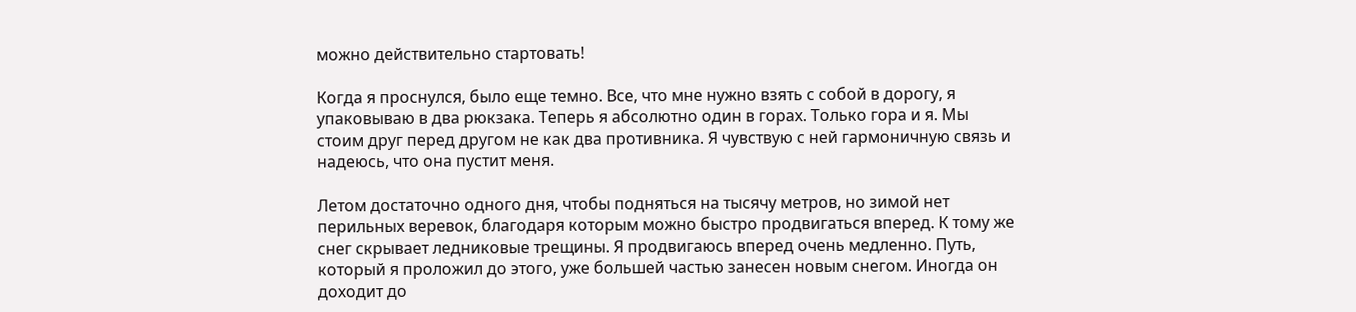можно действительно стартовать!

Когда я проснулся, было еще темно. Все, что мне нужно взять с собой в дорогу, я упаковываю в два рюкзака. Теперь я абсолютно один в горах. Только гора и я. Мы стоим друг перед другом не как два противника. Я чувствую с ней гармоничную связь и надеюсь, что она пустит меня.

Летом достаточно одного дня, чтобы подняться на тысячу метров, но зимой нет перильных веревок, благодаря которым можно быстро продвигаться вперед. К тому же снег скрывает ледниковые трещины. Я продвигаюсь вперед очень медленно. Путь, который я проложил до этого, уже большей частью занесен новым снегом. Иногда он доходит до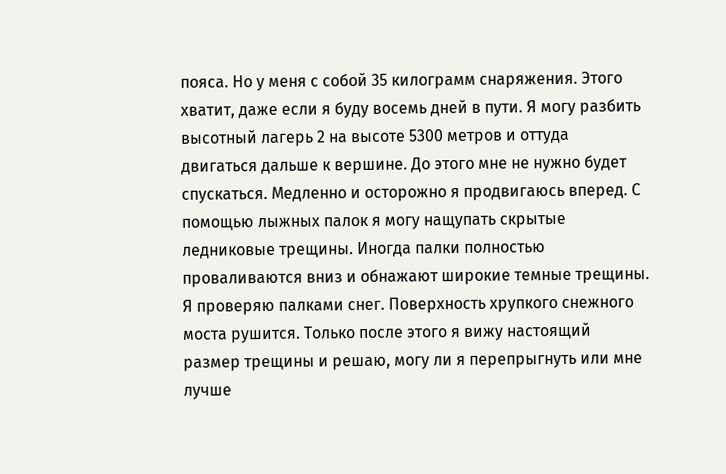пояса. Но у меня с собой 35 килограмм снаряжения. Этого хватит, даже если я буду восемь дней в пути. Я могу разбить высотный лагерь 2 на высоте 5300 метров и оттуда двигаться дальше к вершине. До этого мне не нужно будет спускаться. Медленно и осторожно я продвигаюсь вперед. С помощью лыжных палок я могу нащупать скрытые ледниковые трещины. Иногда палки полностью проваливаются вниз и обнажают широкие темные трещины. Я проверяю палками снег. Поверхность хрупкого снежного моста рушится. Только после этого я вижу настоящий размер трещины и решаю, могу ли я перепрыгнуть или мне лучше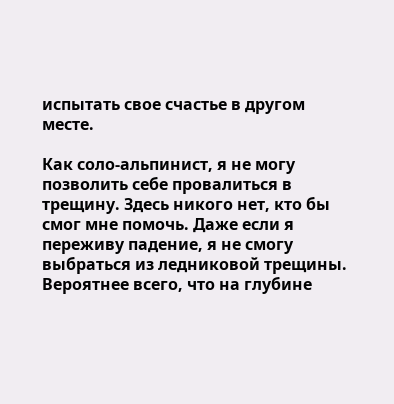испытать свое счастье в другом месте.

Как соло-альпинист, я не могу позволить себе провалиться в трещину. Здесь никого нет, кто бы смог мне помочь. Даже если я переживу падение, я не смогу выбраться из ледниковой трещины. Вероятнее всего, что на глубине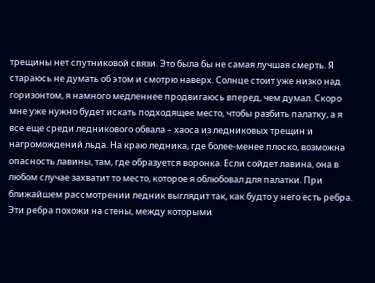трещины нет спутниковой связи. Это была бы не самая лучшая смерть. Я стараюсь не думать об этом и смотрю наверх. Солнце стоит уже низко над горизонтом, я намного медленнее продвигаюсь вперед, чем думал. Скоро мне уже нужно будет искать подходящее место, чтобы разбить палатку, а я все еще среди ледникового обвала – хаоса из ледниковых трещин и нагромождений льда. На краю ледника, где более-менее плоско, возможна опасность лавины, там, где образуется воронка. Если сойдет лавина, она в любом случае захватит то место, которое я облюбовал для палатки. При ближайшем рассмотрении ледник выглядит так, как будто у него есть ребра. Эти ребра похожи на стены, между которыми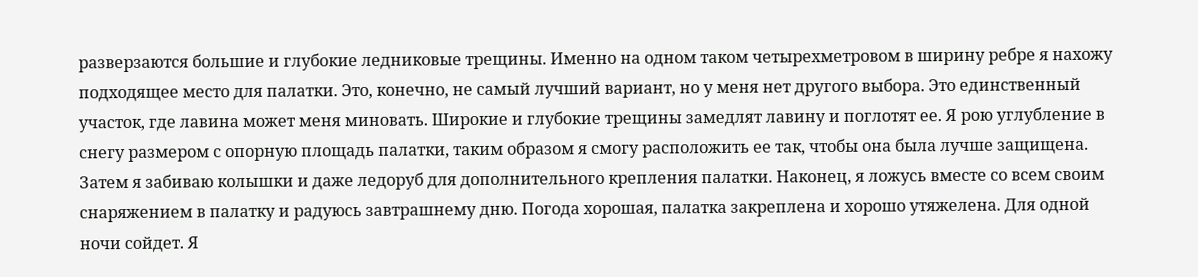разверзаются большие и глубокие ледниковые трещины. Именно на одном таком четырехметровом в ширину ребре я нахожу подходящее место для палатки. Это, конечно, не самый лучший вариант, но у меня нет другого выбора. Это единственный участок, где лавина может меня миновать. Широкие и глубокие трещины замедлят лавину и поглотят ее. Я рою углубление в снегу размером с опорную площадь палатки, таким образом я смогу расположить ее так, чтобы она была лучше защищена. Затем я забиваю колышки и даже ледоруб для дополнительного крепления палатки. Наконец, я ложусь вместе со всем своим снаряжением в палатку и радуюсь завтрашнему дню. Погода хорошая, палатка закреплена и хорошо утяжелена. Для одной ночи сойдет. Я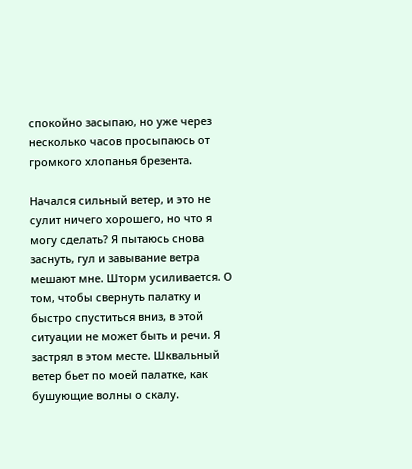спокойно засыпаю, но уже через несколько часов просыпаюсь от громкого хлопанья брезента.

Начался сильный ветер, и это не сулит ничего хорошего, но что я могу сделать? Я пытаюсь снова заснуть, гул и завывание ветра мешают мне. Шторм усиливается. О том, чтобы свернуть палатку и быстро спуститься вниз, в этой ситуации не может быть и речи. Я застрял в этом месте. Шквальный ветер бьет по моей палатке, как бушующие волны о скалу.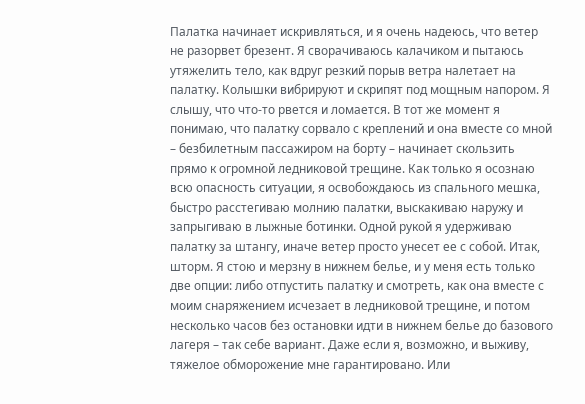Палатка начинает искривляться, и я очень надеюсь, что ветер не разорвет брезент. Я сворачиваюсь калачиком и пытаюсь утяжелить тело, как вдруг резкий порыв ветра налетает на палатку. Колышки вибрируют и скрипят под мощным напором. Я слышу, что что-то рвется и ломается. В тот же момент я понимаю, что палатку сорвало с креплений и она вместе со мной – безбилетным пассажиром на борту – начинает скользить прямо к огромной ледниковой трещине. Как только я осознаю всю опасность ситуации, я освобождаюсь из спального мешка, быстро расстегиваю молнию палатки, выскакиваю наружу и запрыгиваю в лыжные ботинки. Одной рукой я удерживаю палатку за штангу, иначе ветер просто унесет ее с собой. Итак, шторм. Я стою и мерзну в нижнем белье, и у меня есть только две опции: либо отпустить палатку и смотреть, как она вместе с моим снаряжением исчезает в ледниковой трещине, и потом несколько часов без остановки идти в нижнем белье до базового лагеря – так себе вариант. Даже если я, возможно, и выживу, тяжелое обморожение мне гарантировано. Или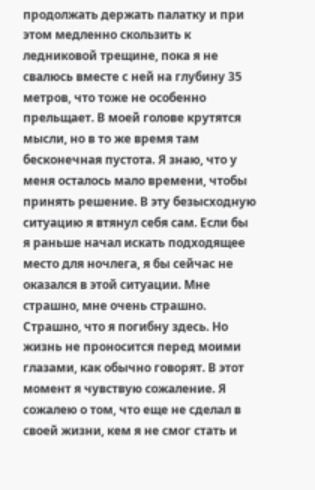продолжать держать палатку и при этом медленно скользить к ледниковой трещине, пока я не свалюсь вместе с ней на глубину 35 метров, что тоже не особенно прельщает. В моей голове крутятся мысли, но в то же время там бесконечная пустота. Я знаю, что у меня осталось мало времени, чтобы принять решение. В эту безысходную ситуацию я втянул себя сам. Если бы я раньше начал искать подходящее место для ночлега, я бы сейчас не оказался в этой ситуации. Мне страшно, мне очень страшно. Страшно, что я погибну здесь. Но жизнь не проносится перед моими глазами, как обычно говорят. В этот момент я чувствую сожаление. Я сожалею о том, что еще не сделал в своей жизни, кем я не смог стать и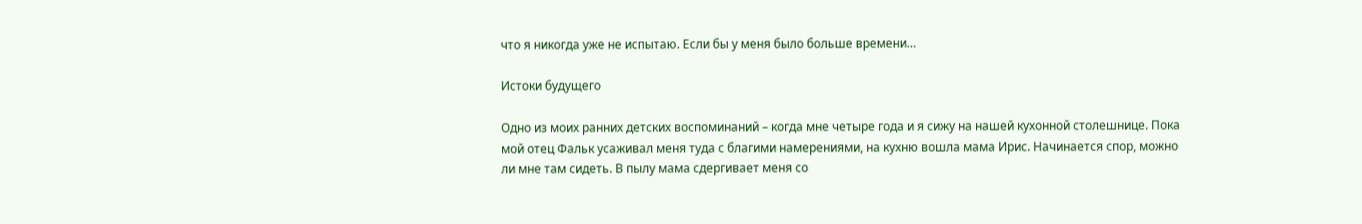что я никогда уже не испытаю. Если бы у меня было больше времени…

Истоки будущего

Одно из моих ранних детских воспоминаний – когда мне четыре года и я сижу на нашей кухонной столешнице. Пока мой отец Фальк усаживал меня туда с благими намерениями, на кухню вошла мама Ирис. Начинается спор, можно ли мне там сидеть. В пылу мама сдергивает меня со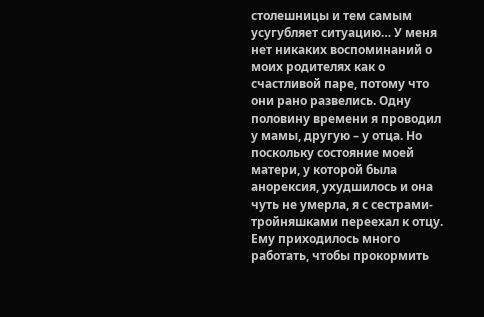столешницы и тем самым усугубляет ситуацию… У меня нет никаких воспоминаний о моих родителях как о счастливой паре, потому что они рано развелись. Одну половину времени я проводил у мамы, другую – у отца. Но поскольку состояние моей матери, у которой была анорексия, ухудшилось и она чуть не умерла, я с сестрами-тройняшками переехал к отцу. Ему приходилось много работать, чтобы прокормить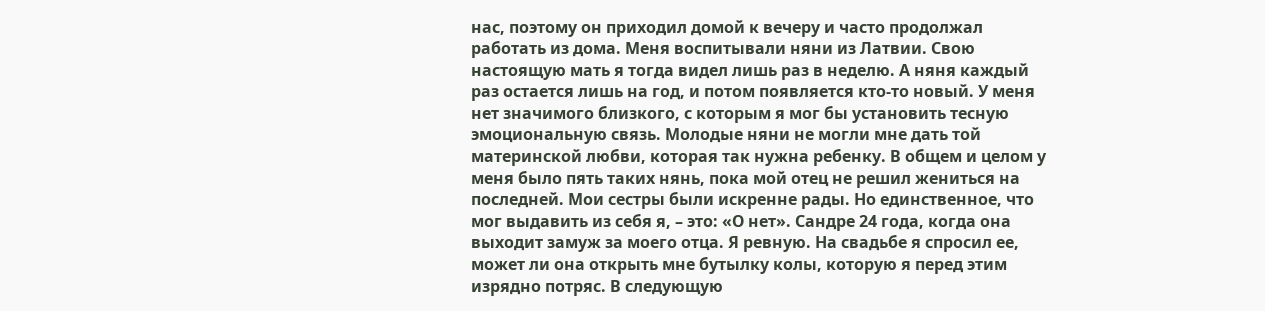нас, поэтому он приходил домой к вечеру и часто продолжал работать из дома. Меня воспитывали няни из Латвии. Свою настоящую мать я тогда видел лишь раз в неделю. А няня каждый раз остается лишь на год, и потом появляется кто-то новый. У меня нет значимого близкого, с которым я мог бы установить тесную эмоциональную связь. Молодые няни не могли мне дать той материнской любви, которая так нужна ребенку. В общем и целом у меня было пять таких нянь, пока мой отец не решил жениться на последней. Мои сестры были искренне рады. Но единственное, что мог выдавить из себя я, – это: «О нет». Сандре 24 года, когда она выходит замуж за моего отца. Я ревную. На свадьбе я спросил ее, может ли она открыть мне бутылку колы, которую я перед этим изрядно потряс. В следующую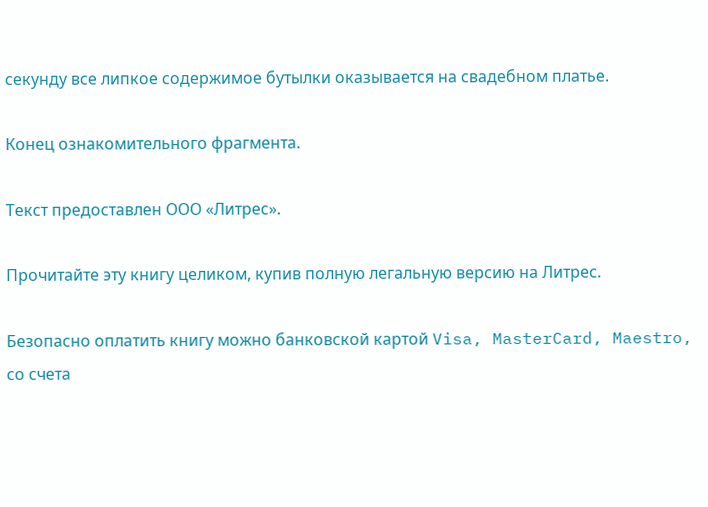секунду все липкое содержимое бутылки оказывается на свадебном платье.

Конец ознакомительного фрагмента.

Текст предоставлен ООО «Литрес».

Прочитайте эту книгу целиком, купив полную легальную версию на Литрес.

Безопасно оплатить книгу можно банковской картой Visa, MasterCard, Maestro, со счета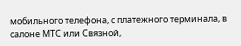мобильного телефона, с платежного терминала, в салоне МТС или Связной,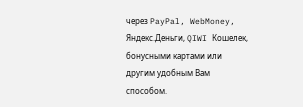через PayPal, WebMoney, Яндекс.Деньги, QIWI Кошелек, бонусными картами или другим удобным Вам способом.